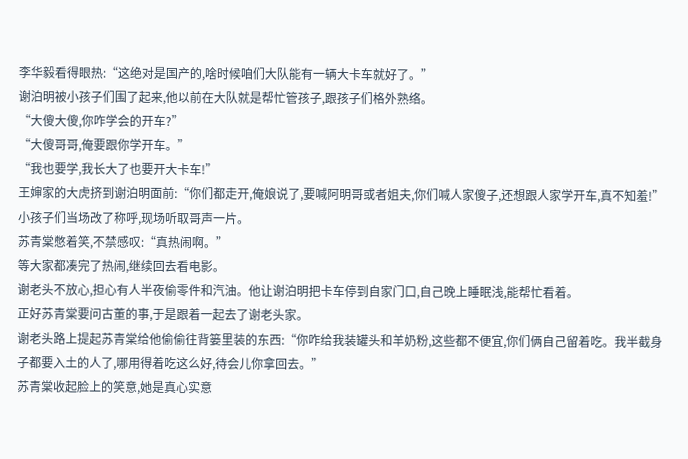李华毅看得眼热:“这绝对是国产的,啥时候咱们大队能有一辆大卡车就好了。”
谢泊明被小孩子们围了起来,他以前在大队就是帮忙管孩子,跟孩子们格外熟络。
“大傻大傻,你咋学会的开车?”
“大傻哥哥,俺要跟你学开车。”
“我也要学,我长大了也要开大卡车!”
王婶家的大虎挤到谢泊明面前:“你们都走开,俺娘说了,要喊阿明哥或者姐夫,你们喊人家傻子,还想跟人家学开车,真不知羞!”
小孩子们当场改了称呼,现场听取哥声一片。
苏青棠憋着笑,不禁感叹:“真热闹啊。”
等大家都凑完了热闹,继续回去看电影。
谢老头不放心,担心有人半夜偷零件和汽油。他让谢泊明把卡车停到自家门口,自己晚上睡眠浅,能帮忙看着。
正好苏青棠要问古董的事,于是跟着一起去了谢老头家。
谢老头路上提起苏青棠给他偷偷往背篓里装的东西:“你咋给我装罐头和羊奶粉,这些都不便宜,你们俩自己留着吃。我半截身子都要入土的人了,哪用得着吃这么好,待会儿你拿回去。”
苏青棠收起脸上的笑意,她是真心实意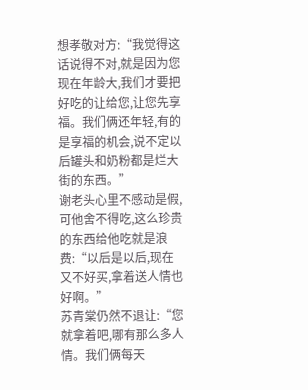想孝敬对方:“我觉得这话说得不对,就是因为您现在年龄大,我们才要把好吃的让给您,让您先享福。我们俩还年轻,有的是享福的机会,说不定以后罐头和奶粉都是烂大街的东西。”
谢老头心里不感动是假,可他舍不得吃,这么珍贵的东西给他吃就是浪费:“以后是以后,现在又不好买,拿着送人情也好啊。”
苏青棠仍然不退让:“您就拿着吧,哪有那么多人情。我们俩每天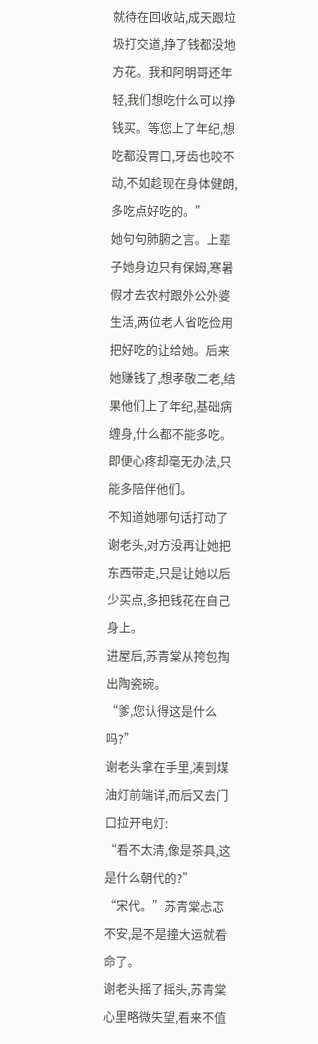就待在回收站,成天跟垃圾打交道,挣了钱都没地方花。我和阿明哥还年轻,我们想吃什么可以挣钱买。等您上了年纪,想吃都没胃口,牙齿也咬不动,不如趁现在身体健朗,多吃点好吃的。”
她句句肺腑之言。上辈子她身边只有保姆,寒暑假才去农村跟外公外婆生活,两位老人省吃俭用把好吃的让给她。后来她赚钱了,想孝敬二老,结果他们上了年纪,基础病缠身,什么都不能多吃。即便心疼却毫无办法,只能多陪伴他们。
不知道她哪句话打动了谢老头,对方没再让她把东西带走,只是让她以后少买点,多把钱花在自己身上。
进屋后,苏青棠从挎包掏出陶瓷碗。
“爹,您认得这是什么吗?”
谢老头拿在手里,凑到煤油灯前端详,而后又去门口拉开电灯:
“看不太清,像是茶具,这是什么朝代的?”
“宋代。”苏青棠忐忑不安,是不是撞大运就看命了。
谢老头摇了摇头,苏青棠心里略微失望,看来不值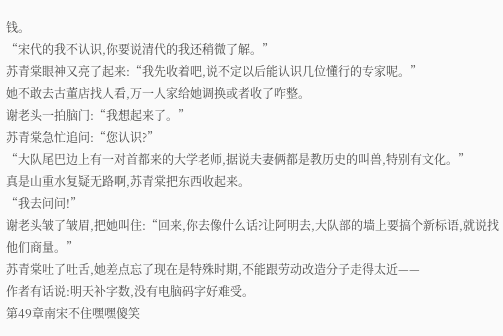钱。
“宋代的我不认识,你要说清代的我还稍微了解。”
苏青棠眼神又亮了起来:“我先收着吧,说不定以后能认识几位懂行的专家呢。”
她不敢去古董店找人看,万一人家给她调换或者收了咋整。
谢老头一拍脑门:“我想起来了。”
苏青棠急忙追问:“您认识?”
“大队尾巴边上有一对首都来的大学老师,据说夫妻俩都是教历史的叫兽,特别有文化。”
真是山重水复疑无路啊,苏青棠把东西收起来。
“我去问问!”
谢老头皱了皱眉,把她叫住:“回来,你去像什么话?让阿明去,大队部的墙上要搞个新标语,就说找他们商量。”
苏青棠吐了吐舌,她差点忘了现在是特殊时期,不能跟劳动改造分子走得太近——
作者有话说:明天补字数,没有电脑码字好难受。
第49章南宋不住嘿嘿傻笑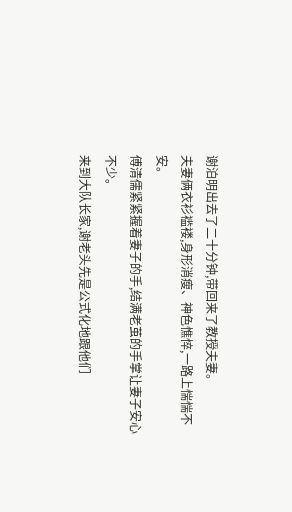谢泊明出去了二十分钟,带回来了教授夫妻。
夫妻俩衣衫褴褛,身形消瘦、神色憔悴,一路上惴惴不安。
傅清儒紧紧握着妻子的手,结满老茧的手掌让妻子安心不少。
来到大队长家,谢老头先是公式化地跟他们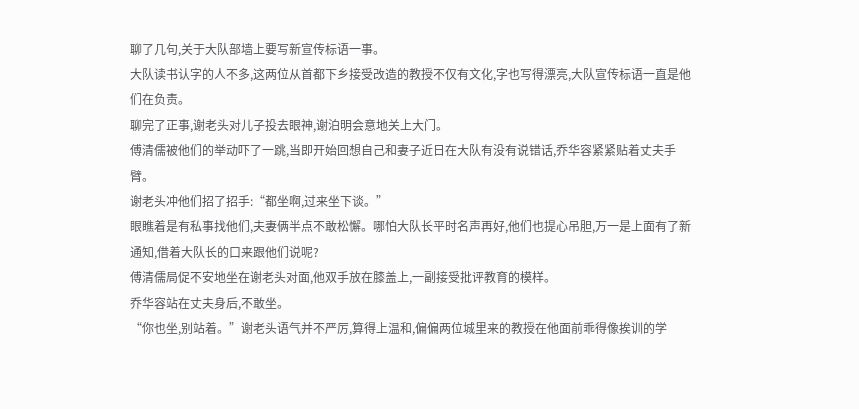聊了几句,关于大队部墙上要写新宣传标语一事。
大队读书认字的人不多,这两位从首都下乡接受改造的教授不仅有文化,字也写得漂亮,大队宣传标语一直是他们在负责。
聊完了正事,谢老头对儿子投去眼神,谢泊明会意地关上大门。
傅清儒被他们的举动吓了一跳,当即开始回想自己和妻子近日在大队有没有说错话,乔华容紧紧贴着丈夫手臂。
谢老头冲他们招了招手:“都坐啊,过来坐下谈。”
眼瞧着是有私事找他们,夫妻俩半点不敢松懈。哪怕大队长平时名声再好,他们也提心吊胆,万一是上面有了新通知,借着大队长的口来跟他们说呢?
傅清儒局促不安地坐在谢老头对面,他双手放在膝盖上,一副接受批评教育的模样。
乔华容站在丈夫身后,不敢坐。
“你也坐,别站着。”谢老头语气并不严厉,算得上温和,偏偏两位城里来的教授在他面前乖得像挨训的学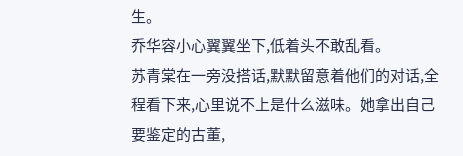生。
乔华容小心翼翼坐下,低着头不敢乱看。
苏青棠在一旁没搭话,默默留意着他们的对话,全程看下来,心里说不上是什么滋味。她拿出自己要鉴定的古董,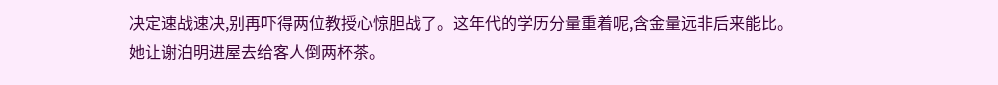决定速战速决,别再吓得两位教授心惊胆战了。这年代的学历分量重着呢,含金量远非后来能比。
她让谢泊明进屋去给客人倒两杯茶。